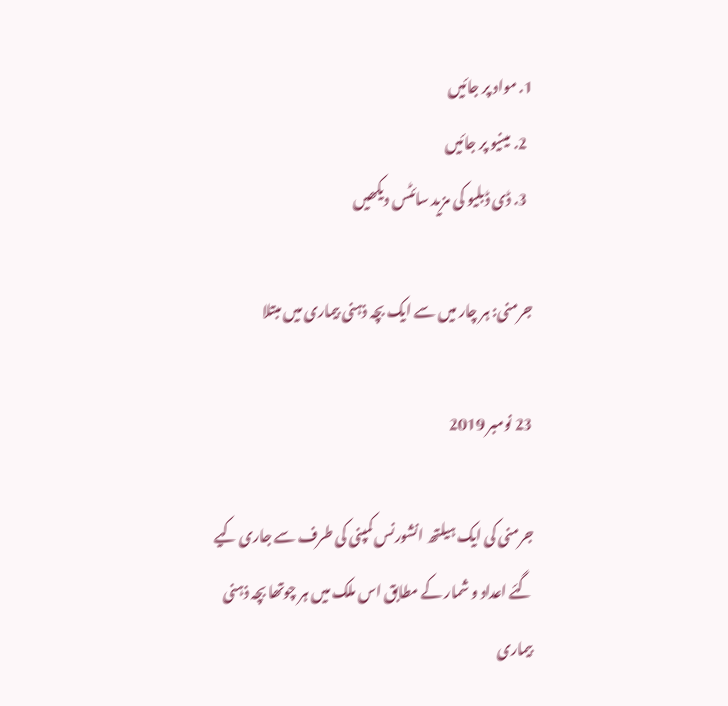1. مواد پر جائیں
  2. مینیو پر جائیں
  3. ڈی ڈبلیو کی مزید سائٹس دیکھیں

جرمنی: ہر چار میں سے ایک بچہ ذہنی بیماری میں مبتلا

23 نومبر 2019

جرمنی کی ایک ہیلتھ انشورنس کمپنی کی طرف سے جاری کیے گئے اعداد و شمار کے مطابق اس ملک میں ہر چوتھا بچہ ذہنی بیماری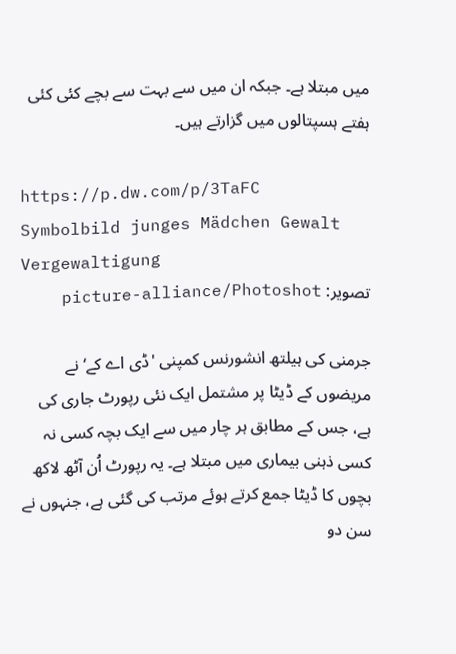میں مبتلا ہے۔ جبکہ ان میں سے بہت سے بچے کئی کئی ہفتے ہسپتالوں میں گزارتے ہیں۔

https://p.dw.com/p/3TaFC
Symbolbild junges Mädchen Gewalt Vergewaltigung
تصویر: picture-alliance/Photoshot

جرمنی کی ہیلتھ انشورنس کمپنی 'ڈی اے کے‘ نے مریضوں کے ڈیٹا پر مشتمل ایک نئی رپورٹ جاری کی ہے، جس کے مطابق ہر چار میں سے ایک بچہ کسی نہ کسی ذہنی بیماری میں مبتلا ہے۔ یہ رپورٹ اُن آٹھ لاکھ بچوں کا ڈیٹا جمع کرتے ہوئے مرتب کی گئی ہے، جنہوں نے سن دو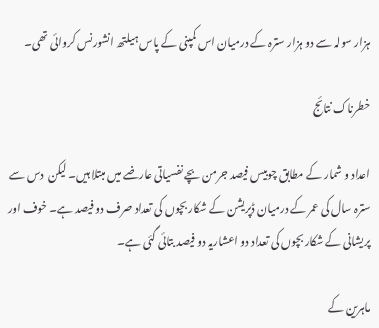ہزار سولہ سے دو ہزار سترہ کے درمیان اس کمپنی کے پاس ہیلتھ انشورنس کروائی تھی۔

خطرناک نتائج

اعداد و شمار کے مطابق چوبیس فیصد جرمن بچے نفسیاتی عارضے میں مبتلا ہیں۔ لیکن  دس سے سترہ سال کی عمر کے درمیان ڈپریشن کے شکار بچوں کی تعداد صرف دو فیصد ہے۔ خوف اور پریشانی کے شکار بچوں کی تعداد دو اعشاریہ دو فیصد بتائی گئی ہے۔

ماہرین کے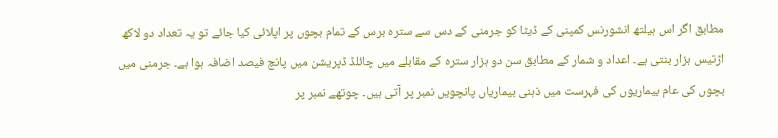مطابق اگر اس ہیلتھ انشورنس کمپنی کے ڈیٹا کو جرمنی کے دس سے سترہ برس کے تمام بچوں پر اپلائی کیا جائے تو یہ تعداد دو لاکھ اڑتیس ہزار بنتی ہے۔ اعداد و شمار کے مطابق سن دو ہزار سترہ کے مقابلے میں چائلڈ ڈپریشن میں پانچ فیصد اضافہ ہوا ہے۔ جرمنی میں بچوں کی عام بیماریوں کی فہرست میں ذہنی بیماریاں پانچویں نمبر پر آتی ہيں۔ چوتھے نمبر پر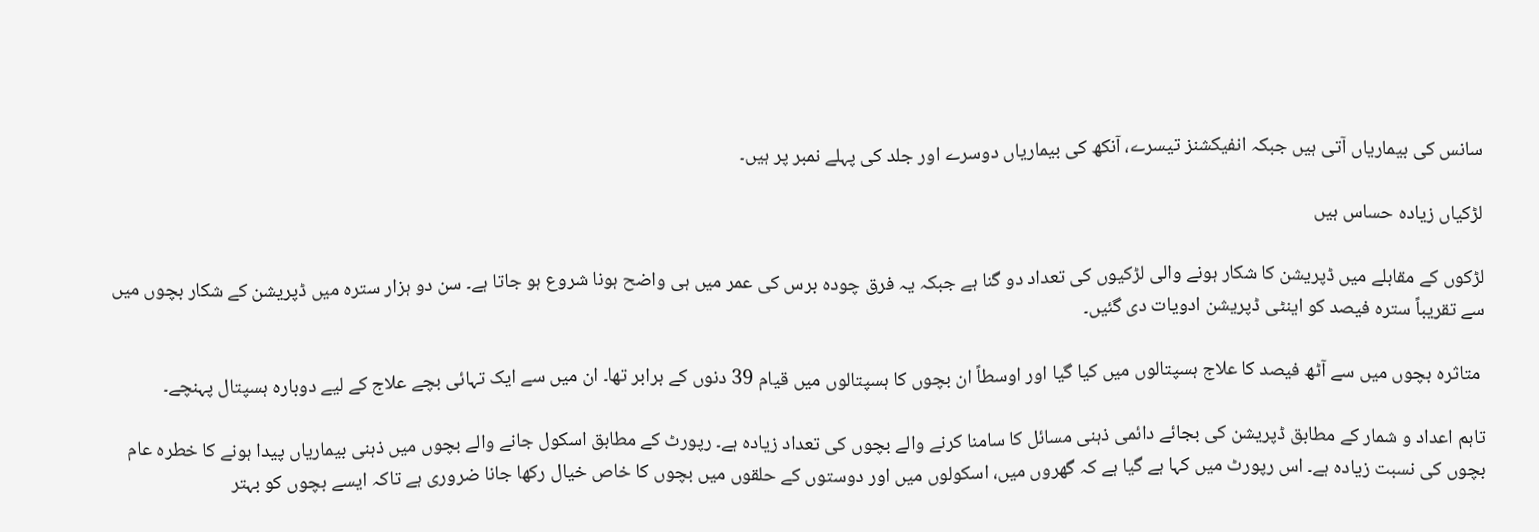سانس کی بیماریاں آتی ہیں جبکہ انفیکشنز تیسرے، آنکھ کی بیماریاں دوسرے اور جلد کی پہلے نمبر پر ہیں۔

لڑکیاں زیادہ حساس ہیں

لڑکوں کے مقابلے میں ڈپریشن کا شکار ہونے والی لڑکیوں کی تعداد دو گنا ہے جبکہ یہ فرق چودہ برس کی عمر میں ہی واضح ہونا شروع ہو جاتا ہے۔ سن دو ہزار سترہ میں ڈپریشن کے شکار بچوں میں سے تقریباً سترہ فیصد کو اینٹی ڈپریشن ادویات دی گئیں۔

 متاثرہ بچوں میں سے آٹھ فیصد کا علاج ہسپتالوں میں کیا گیا اور اوسطاً ان بچوں کا ہسپتالوں میں قیام 39 دنوں کے برابر تھا۔ ان میں سے ایک تہائی بچے علاج کے لیے دوبارہ ہسپتال پہنچے۔

تاہم اعداد و شمار کے مطابق ڈپریشن کی بجائے دائمی ذہنی مسائل کا سامنا کرنے والے بچوں کی تعداد زیادہ ہے۔ رپورٹ کے مطابق اسکول جانے والے بچوں میں ذہنی بیماریاں پیدا ہونے کا خطرہ عام بچوں کی نسبت زیادہ ہے۔ اس رپورٹ میں کہا ہے گیا ہے کہ گھروں میں، اسکولوں میں اور دوستوں کے حلقوں میں بچوں کا خاص خیال رکھا جانا ضروری ہے تاکہ ایسے بچوں کو بہتر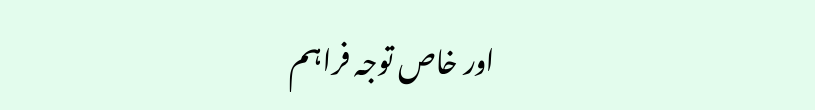اور خاص توجہ فراہم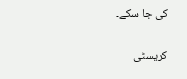کی جا سکے۔

کریسٹی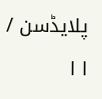پلایڈسن / ا ا